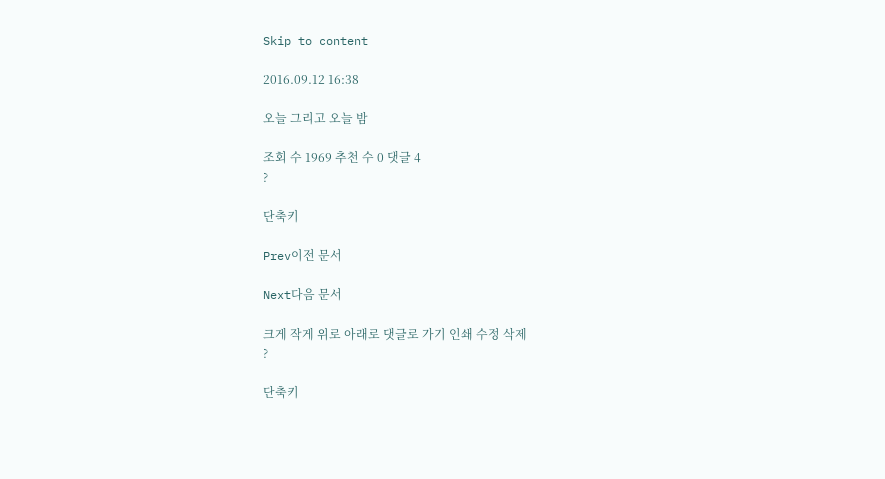Skip to content

2016.09.12 16:38

오늘 그리고 오늘 밤

조회 수 1969 추천 수 0 댓글 4
?

단축키

Prev이전 문서

Next다음 문서

크게 작게 위로 아래로 댓글로 가기 인쇄 수정 삭제
?

단축키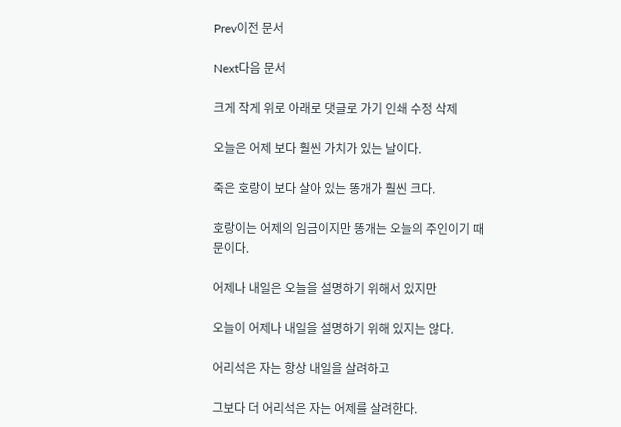Prev이전 문서

Next다음 문서

크게 작게 위로 아래로 댓글로 가기 인쇄 수정 삭제

오늘은 어제 보다 훨씬 가치가 있는 날이다.

죽은 호랑이 보다 살아 있는 똥개가 훨씬 크다.

호랑이는 어제의 임금이지만 똥개는 오늘의 주인이기 때문이다.

어제나 내일은 오늘을 설명하기 위해서 있지만

오늘이 어제나 내일을 설명하기 위해 있지는 않다.

어리석은 자는 항상 내일을 살려하고

그보다 더 어리석은 자는 어제를 살려한다.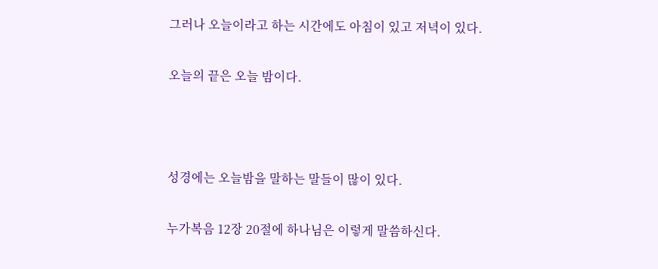그러나 오늘이라고 하는 시간에도 아침이 있고 저녁이 있다.

오늘의 끝은 오늘 밤이다.



성경에는 오늘밤을 말하는 말들이 많이 있다.

누가복음 12장 20절에 하나님은 이렇게 말씀하신다.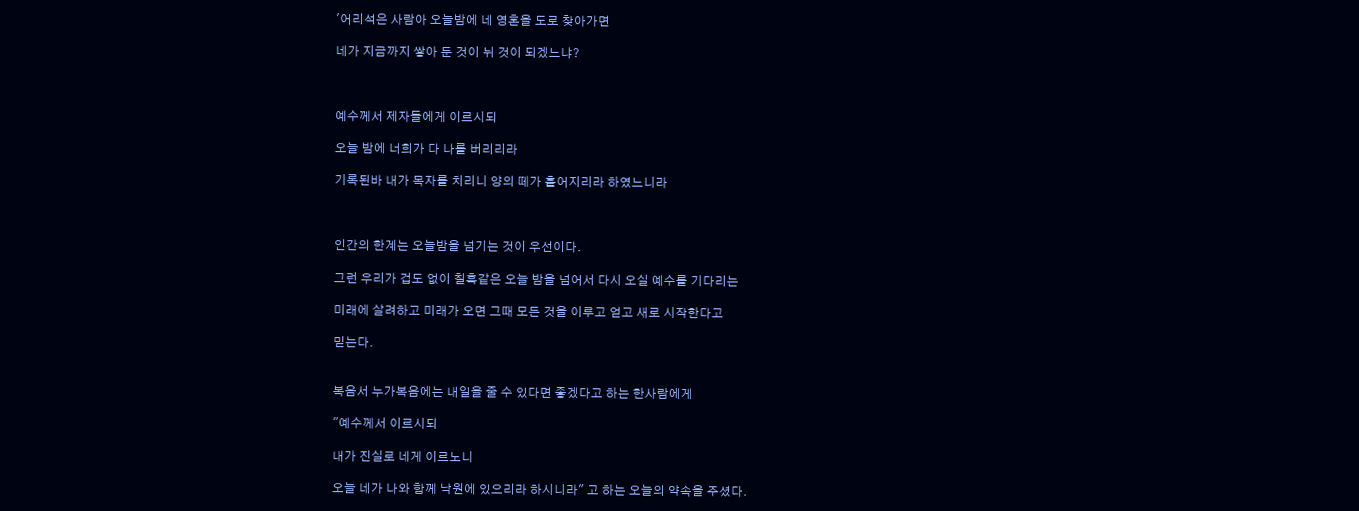'어리석은 사람아 오늘밤에 네 영혼을 도로 찾아가면

네가 지금까지 쌓아 둔 것이 뉘 것이 되겠느냐?



예수께서 제자들에게 이르시되

오늘 밤에 너희가 다 나를 버리리라

기록된바 내가 목자를 치리니 양의 떼가 흩어지리라 하였느니라



인간의 한계는 오늘밤을 넘기는 것이 우선이다.

그런 우리가 겁도 없이 칠흑같은 오늘 밤을 넘어서 다시 오실 예수를 기다리는

미래에 살려하고 미래가 오면 그때 모든 것을 이루고 얻고 새로 시작한다고

믿는다.


복음서 누가복음에는 내일을 줄 수 있다면 좋겠다고 하는 한사람에게

"예수께서 이르시되

내가 진실로 네게 이르노니

오늘 네가 나와 함께 낙원에 있으리라 하시니라" 고 하는 오늘의 약속을 주셨다.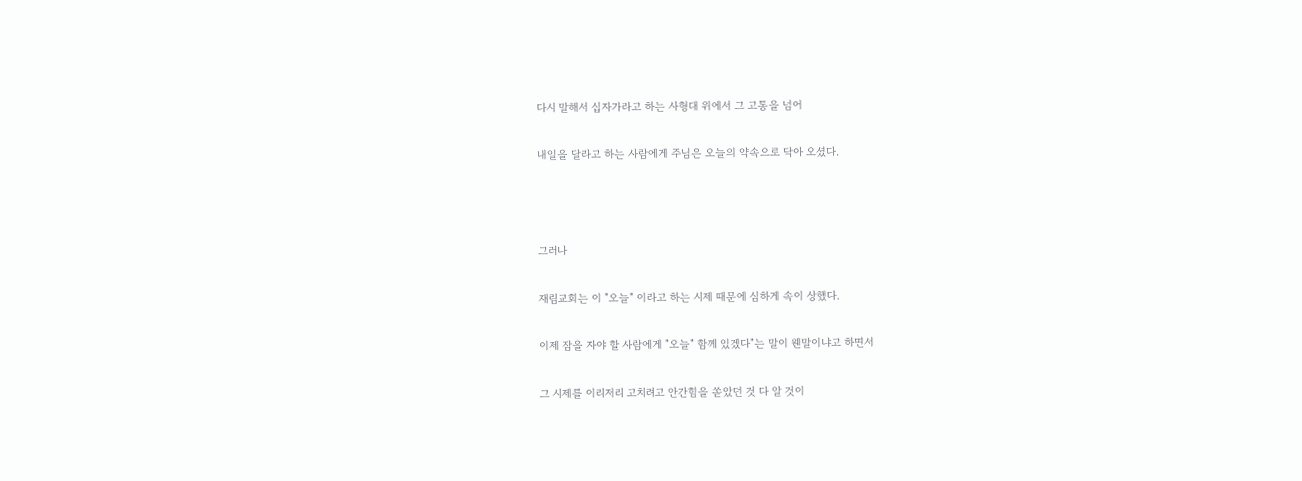다시 말해서 십자가라고 하는 사형대 위에서 그 고통을 넘어

내일을 달라고 하는 사람에게 주님은 오늘의 약속으로 닥아 오셨다.



그러나

재림교회는 이 "오늘" 이라고 하는 시제 때문에 심하게 속이 상했다.

이제 잠을 자야 할 사람에게 "오늘" 함께 있겠다"는 말이 웬말이냐고 하면서

그 시제를 이리저리 고치려고 안간힘을 쏟았던 것 다 알 것이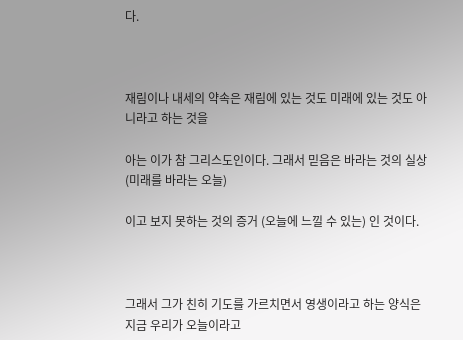다.



재림이나 내세의 약속은 재림에 있는 것도 미래에 있는 것도 아니라고 하는 것을

아는 이가 참 그리스도인이다. 그래서 믿음은 바라는 것의 실상 (미래를 바라는 오늘)

이고 보지 못하는 것의 증거 (오늘에 느낄 수 있는) 인 것이다.



그래서 그가 친히 기도를 가르치면서 영생이라고 하는 양식은 지금 우리가 오늘이라고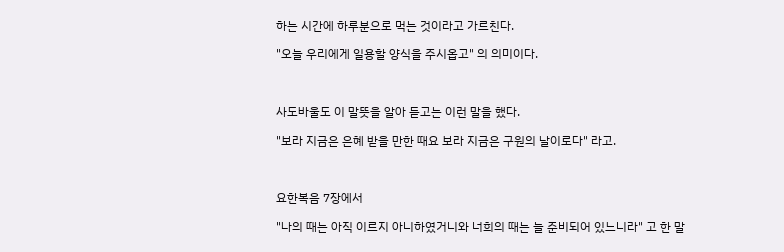하는 시간에 하루분으로 먹는 것이라고 가르친다.

"오늘 우리에게 일용할 양식을 주시옵고" 의 의미이다.



사도바울도 이 말뜻을 알아 듣고는 이런 말을 했다.

"보라 지금은 은혜 받을 만한 때요 보라 지금은 구원의 날이로다" 라고.



요한복음 7장에서

"나의 때는 아직 이르지 아니하였거니와 너희의 때는 늘 준비되어 있느니라" 고 한 말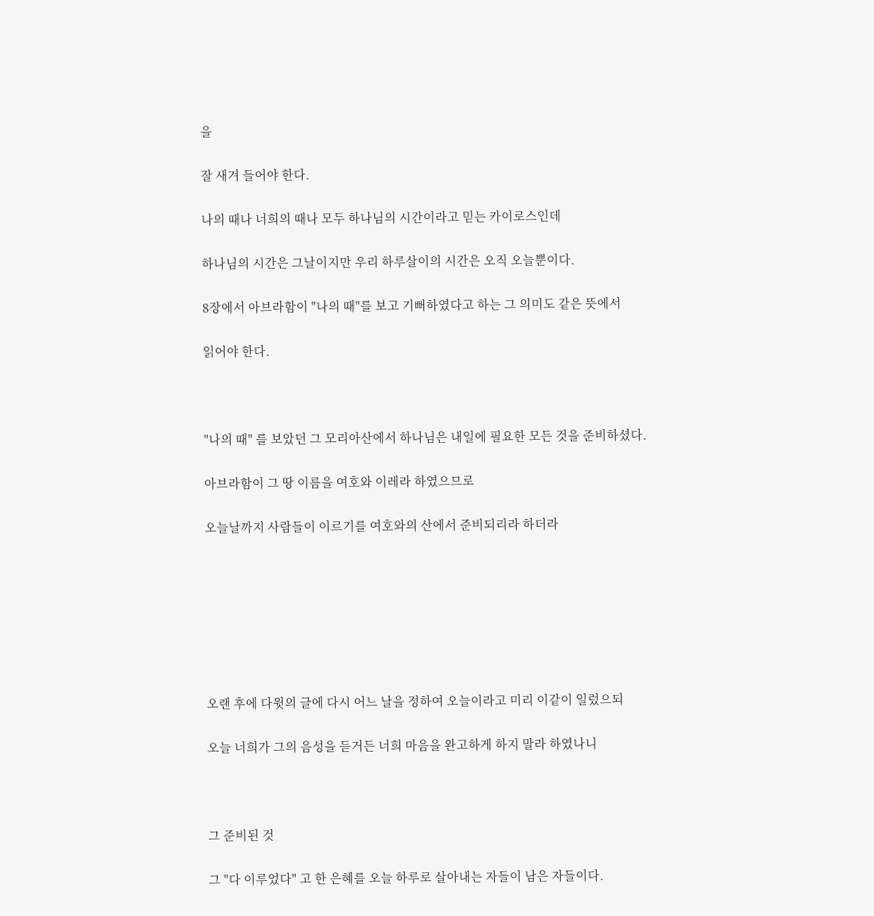을

잘 새겨 들어야 한다.

나의 때나 너희의 때나 모두 하나님의 시간이라고 믿는 카이로스인데

하나님의 시간은 그날이지만 우리 하루살이의 시간은 오직 오늘뿐이다.

8장에서 아브라함이 "나의 때"를 보고 기뻐하였다고 하는 그 의미도 같은 뜻에서

읽어야 한다.



"나의 때" 를 보았던 그 모리아산에서 하나님은 내일에 필요한 모든 것을 준비하셨다.

아브라함이 그 땅 이름을 여호와 이레라 하였으므로

오늘날까지 사람들이 이르기를 여호와의 산에서 준비되리라 하더라







오랜 후에 다윗의 글에 다시 어느 날을 정하여 오늘이라고 미리 이같이 일렀으되

오늘 너희가 그의 음성을 듣거든 너희 마음을 완고하게 하지 말라 하였나니



그 준비된 것

그 "다 이루었다" 고 한 은혜를 오늘 하루로 살아내는 자들이 남은 자들이다.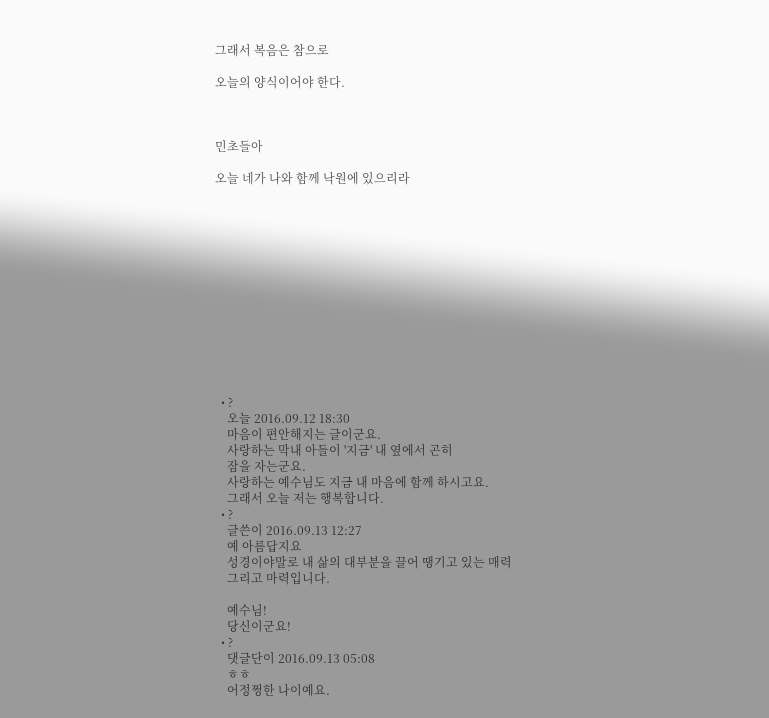그래서 복음은 참으로

오늘의 양식이어야 한다.



민초들아

오늘 네가 나와 함께 낙원에 있으리라













  • ?
    오늘 2016.09.12 18:30
    마음이 편안해지는 글이군요.
    사랑하는 막내 아들이 '지금' 내 옆에서 곤히
    잠을 자는군요.
    사랑하는 예수님도 지금 내 마음에 함께 하시고요.
    그래서 오늘 저는 행복합니다.
  • ?
    글쓴이 2016.09.13 12:27
    예 아름답지요
    성경이야말로 내 삶의 대부분을 끌어 땡기고 있는 매력
    그리고 마력입니다.

    예수님!
    당신이군요!
  • ?
    댓글단이 2016.09.13 05:08
    ㅎㅎ
    어정쩡한 나이예요.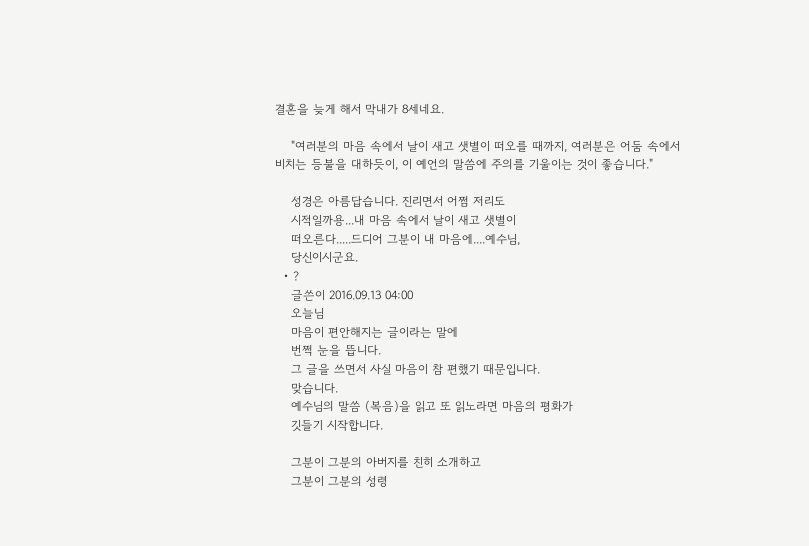결혼을 늦게 해서 막내가 8세네요.

    "여러분의 마음 속에서 날이 새고 샛별이 떠오를 때까지, 여러분은 어둠 속에서 비치는 등불을 대하듯이, 이 예언의 말씀에 주의를 기울이는 것이 좋습니다."

    성경은 아름답습니다. 진리면서 어쩜 저리도
    시적일까용...내 마음 속에서 날이 새고 샛별이
    떠오른다.....드디어 그분이 내 마음에....예수님,
    당신이시군요.
  • ?
    글쓴이 2016.09.13 04:00
    오늘님
    마음이 편안해지는 글이라는 말에
    번쩍 눈을 뜹니다.
    그 글을 쓰면서 사실 마음이 참 편했기 때문입니다.
    맞습니다.
    예수님의 말씀 (복음)을 읽고 또 읽노라면 마음의 평화가
    깃들기 시작합니다.

    그분이 그분의 아버지를 친히 소개하고
    그분이 그분의 성령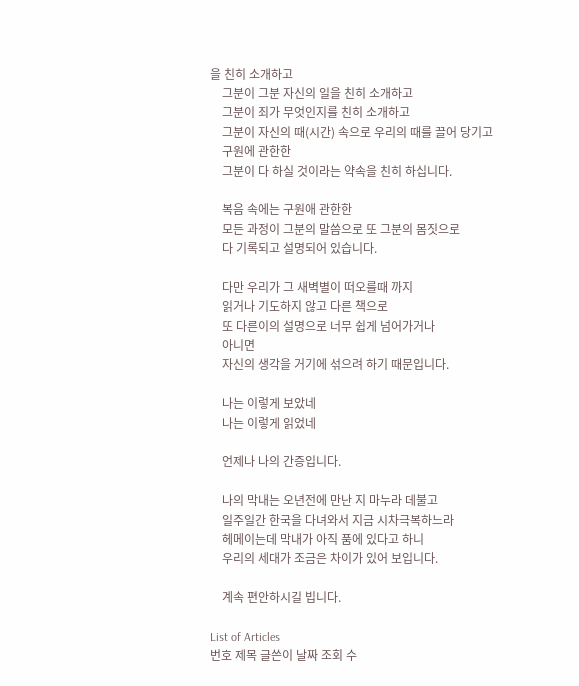을 친히 소개하고
    그분이 그분 자신의 일을 친히 소개하고
    그분이 죄가 무엇인지를 친히 소개하고
    그분이 자신의 때(시간) 속으로 우리의 때를 끌어 당기고
    구원에 관한한
    그분이 다 하실 것이라는 약속을 친히 하십니다.

    복음 속에는 구원애 관한한
    모든 과정이 그분의 말씀으로 또 그분의 몸짓으로
    다 기록되고 설명되어 있습니다.

    다만 우리가 그 새벽별이 떠오를때 까지
    읽거나 기도하지 않고 다른 책으로
    또 다른이의 설명으로 너무 쉽게 넘어가거나
    아니면
    자신의 생각을 거기에 섞으려 하기 때문입니다.

    나는 이렇게 보았네
    나는 이렇게 읽었네

    언제나 나의 간증입니다.

    나의 막내는 오년전에 만난 지 마누라 데불고
    일주일간 한국을 다녀와서 지금 시차극복하느라
    헤메이는데 막내가 아직 품에 있다고 하니
    우리의 세대가 조금은 차이가 있어 보입니다.

    계속 편안하시길 빕니다.

List of Articles
번호 제목 글쓴이 날짜 조회 수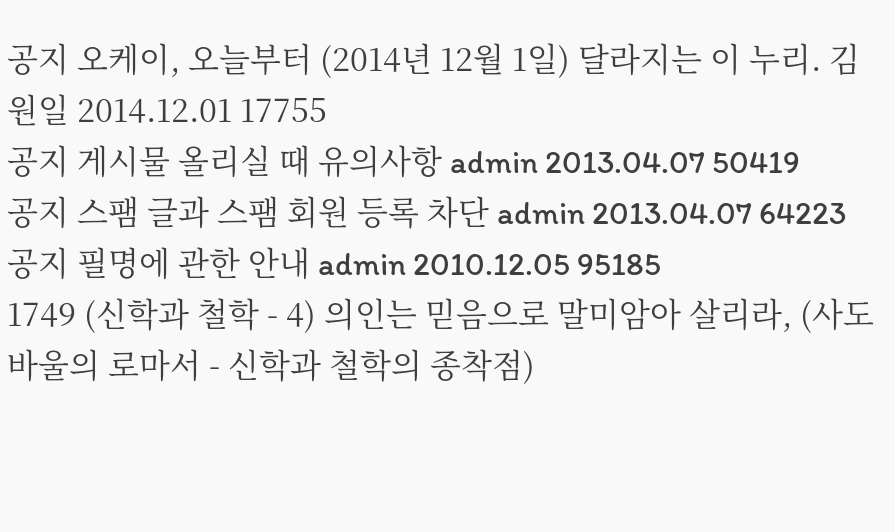공지 오케이, 오늘부터 (2014년 12월 1일) 달라지는 이 누리. 김원일 2014.12.01 17755
공지 게시물 올리실 때 유의사항 admin 2013.04.07 50419
공지 스팸 글과 스팸 회원 등록 차단 admin 2013.04.07 64223
공지 필명에 관한 안내 admin 2010.12.05 95185
1749 (신학과 철학 - 4) 의인는 믿음으로 말미암아 살리라, (사도 바울의 로마서 - 신학과 철학의 종착점)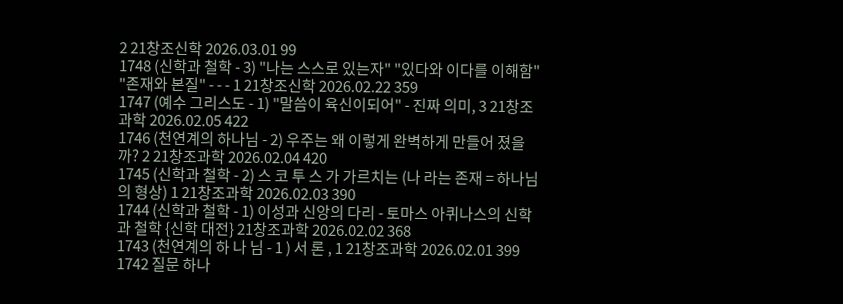2 21창조신학 2026.03.01 99
1748 (신학과 철학 - 3) "나는 스스로 있는자" "있다와 이다를 이해함" "존재와 본질" - - - 1 21창조신학 2026.02.22 359
1747 (예수 그리스도 - 1) "말씀이 육신이되어" - 진짜 의미, 3 21창조과학 2026.02.05 422
1746 (천연계의 하나님 - 2) 우주는 왜 이렇게 완벽하게 만들어 졌을까? 2 21창조과학 2026.02.04 420
1745 (신학과 철학 - 2) 스 코 투 스 가 가르치는 (나 라는 존재 = 하나님의 형상) 1 21창조과학 2026.02.03 390
1744 (신학과 철학 - 1) 이성과 신앙의 다리 - 토마스 아퀴나스의 신학과 철학 {신학 대전} 21창조과학 2026.02.02 368
1743 (천연계의 하 나 님 - 1 ) 서 론 , 1 21창조과학 2026.02.01 399
1742 질문 하나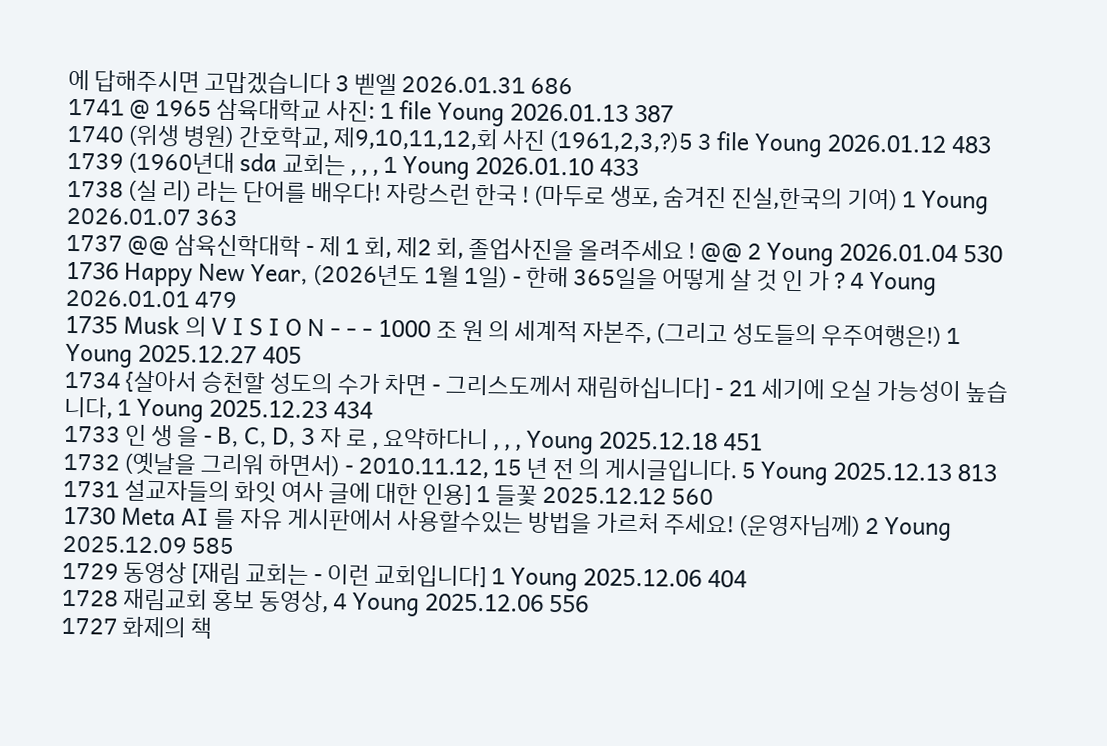에 답해주시면 고맙겠습니다 3 벧엘 2026.01.31 686
1741 @ 1965 삼육대학교 사진: 1 file Young 2026.01.13 387
1740 (위생 병원) 간호학교, 제9,10,11,12,회 사진 (1961,2,3,?)5 3 file Young 2026.01.12 483
1739 (1960년대 sda 교회는 , , , 1 Young 2026.01.10 433
1738 (실 리) 라는 단어를 배우다! 자랑스런 한국 ! (마두로 생포, 숨겨진 진실,한국의 기여) 1 Young 2026.01.07 363
1737 @@ 삼육신학대학 - 제 1 회, 제2 회, 졸업사진을 올려주세요 ! @@ 2 Young 2026.01.04 530
1736 Happy New Year, (2026년도 1월 1일) - 한해 365일을 어떻게 살 것 인 가 ? 4 Young 2026.01.01 479
1735 Musk 의 V I S I O N - - - 1000 조 원 의 세계적 자본주, (그리고 성도들의 우주여행은!) 1 Young 2025.12.27 405
1734 {살아서 승천할 성도의 수가 차면 - 그리스도께서 재림하십니다] - 21 세기에 오실 가능성이 높습니다, 1 Young 2025.12.23 434
1733 인 생 을 - B, C, D, 3 자 로 , 요약하다니 , , , Young 2025.12.18 451
1732 (옛날을 그리워 하면서) - 2010.11.12, 15 년 전 의 게시글입니다. 5 Young 2025.12.13 813
1731 설교자들의 화잇 여사 글에 대한 인용] 1 들꽃 2025.12.12 560
1730 Meta AI 를 자유 게시판에서 사용할수있는 방법을 가르처 주세요! (운영자님께) 2 Young 2025.12.09 585
1729 동영상 [재림 교회는 - 이런 교회입니다] 1 Young 2025.12.06 404
1728 재림교회 홍보 동영상, 4 Young 2025.12.06 556
1727 화제의 책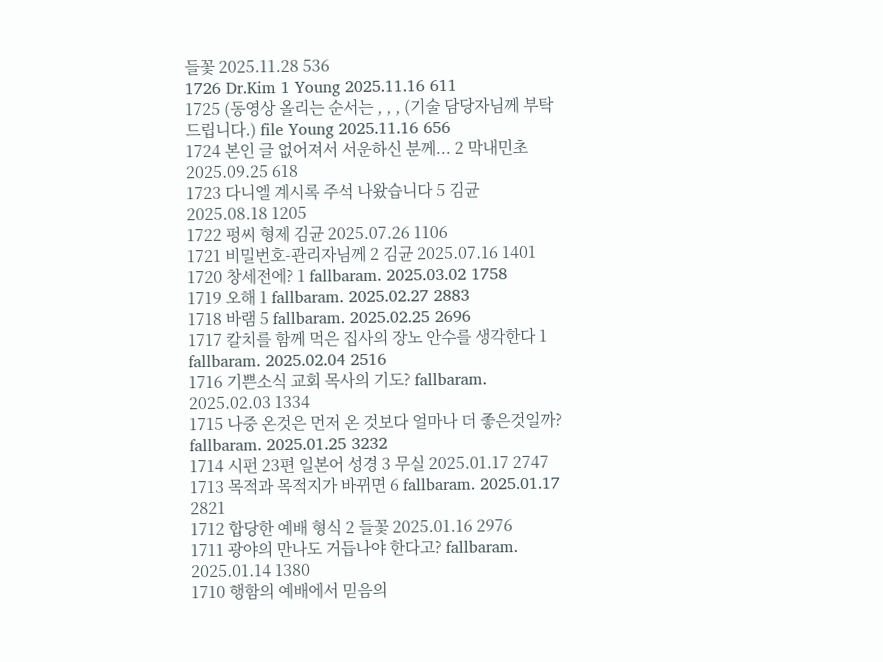들꽃 2025.11.28 536
1726 Dr.Kim 1 Young 2025.11.16 611
1725 (동영상 올리는 순서는 , , , (기술 담당자님께 부탁드립니다.) file Young 2025.11.16 656
1724 본인 글 없어져서 서운하신 분께... 2 막내민초 2025.09.25 618
1723 다니엘 계시록 주석 나왔습니다 5 김균 2025.08.18 1205
1722 펑씨 형제 김균 2025.07.26 1106
1721 비밀번호-관리자님께 2 김균 2025.07.16 1401
1720 창세전에? 1 fallbaram. 2025.03.02 1758
1719 오해 1 fallbaram. 2025.02.27 2883
1718 바램 5 fallbaram. 2025.02.25 2696
1717 칼치를 함께 먹은 집사의 장노 안수를 생각한다 1 fallbaram. 2025.02.04 2516
1716 기쁜소식 교회 목사의 기도? fallbaram. 2025.02.03 1334
1715 나중 온것은 먼저 온 것보다 얼마나 더 좋은것일까? fallbaram. 2025.01.25 3232
1714 시펀 23편 일본어 성경 3 무실 2025.01.17 2747
1713 목적과 목적지가 바뀌면 6 fallbaram. 2025.01.17 2821
1712 합당한 예배 형식 2 들꽃 2025.01.16 2976
1711 광야의 만나도 거듭나야 한다고? fallbaram. 2025.01.14 1380
1710 행함의 예배에서 믿음의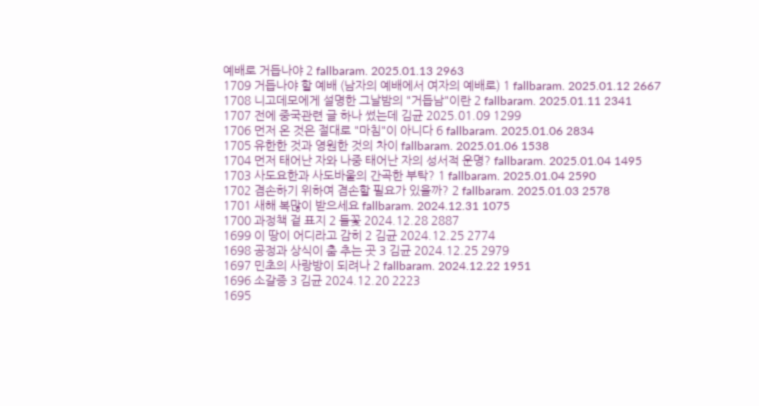예배로 거듭나야 2 fallbaram. 2025.01.13 2963
1709 거듭나야 할 예배 (남자의 예배에서 여자의 예배로) 1 fallbaram. 2025.01.12 2667
1708 니고데모에게 설명한 그날밤의 "거듭남"이란 2 fallbaram. 2025.01.11 2341
1707 전에 중국관련 글 하나 썼는데 김균 2025.01.09 1299
1706 먼저 온 것은 절대로 "마침"이 아니다 6 fallbaram. 2025.01.06 2834
1705 유한한 것과 영원한 것의 차이 fallbaram. 2025.01.06 1538
1704 먼저 태어난 자와 나중 태어난 자의 성서적 운명? fallbaram. 2025.01.04 1495
1703 사도요한과 사도바울의 간곡한 부탁? 1 fallbaram. 2025.01.04 2590
1702 겸손하기 위하여 겸손할 필요가 있을까? 2 fallbaram. 2025.01.03 2578
1701 새해 복많이 받으세요 fallbaram. 2024.12.31 1075
1700 과정책 겉 표지 2 들꽃 2024.12.28 2887
1699 이 땅이 어디라고 감히 2 김균 2024.12.25 2774
1698 공정과 상식이 춤 추는 곳 3 김균 2024.12.25 2979
1697 민초의 사랑방이 되려나 2 fallbaram. 2024.12.22 1951
1696 소갈증 3 김균 2024.12.20 2223
1695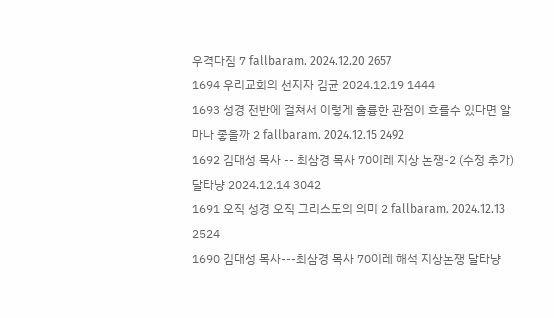우격다짐 7 fallbaram. 2024.12.20 2657
1694 우리교회의 선지자 김균 2024.12.19 1444
1693 성경 전반에 걸쳐서 이렇게 훌륭한 관점이 흐를수 있다면 알마나 좋을까 2 fallbaram. 2024.12.15 2492
1692 김대성 목사 -- 최삼경 목사 70이레 지상 논쟁-2 (수정 추가) 달타냥 2024.12.14 3042
1691 오직 성경 오직 그리스도의 의미 2 fallbaram. 2024.12.13 2524
1690 김대성 목사---최삼경 목사 70이레 해석 지상논쟁 달타냥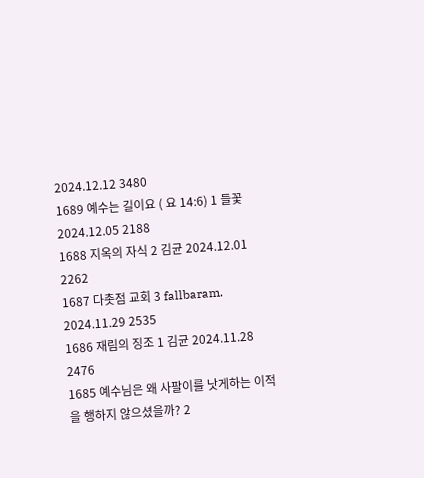2024.12.12 3480
1689 예수는 길이요 ( 요 14:6) 1 들꽃 2024.12.05 2188
1688 지옥의 자식 2 김균 2024.12.01 2262
1687 다촛점 교회 3 fallbaram. 2024.11.29 2535
1686 재림의 징조 1 김균 2024.11.28 2476
1685 예수님은 왜 사팔이를 낫게하는 이적을 행하지 않으셨을까? 2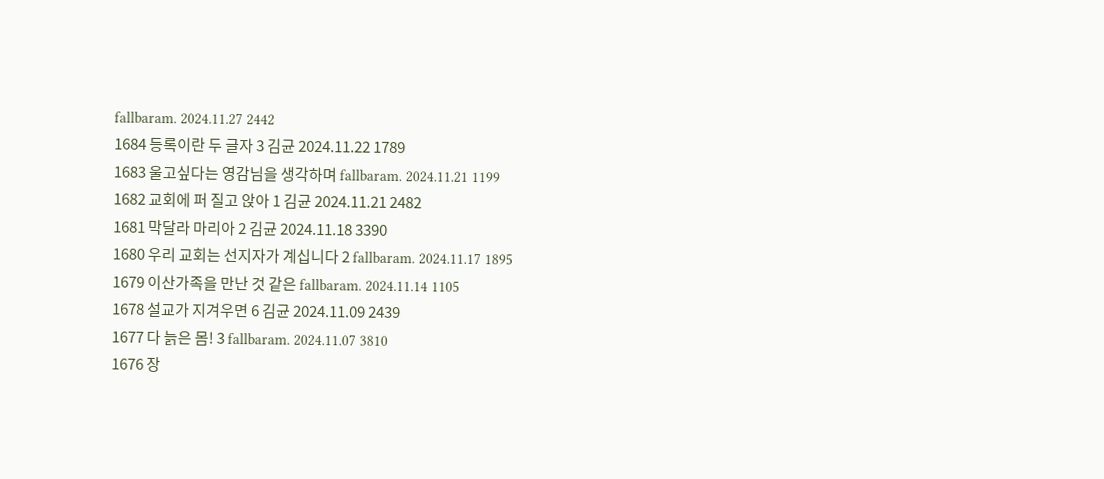fallbaram. 2024.11.27 2442
1684 등록이란 두 글자 3 김균 2024.11.22 1789
1683 울고싶다는 영감님을 생각하며 fallbaram. 2024.11.21 1199
1682 교회에 퍼 질고 앉아 1 김균 2024.11.21 2482
1681 막달라 마리아 2 김균 2024.11.18 3390
1680 우리 교회는 선지자가 계십니다 2 fallbaram. 2024.11.17 1895
1679 이산가족을 만난 것 같은 fallbaram. 2024.11.14 1105
1678 설교가 지겨우면 6 김균 2024.11.09 2439
1677 다 늙은 몸! 3 fallbaram. 2024.11.07 3810
1676 장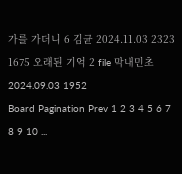가를 가더니 6 김균 2024.11.03 2323
1675 오래된 기억 2 file 막내민초 2024.09.03 1952
Board Pagination Prev 1 2 3 4 5 6 7 8 9 10 ...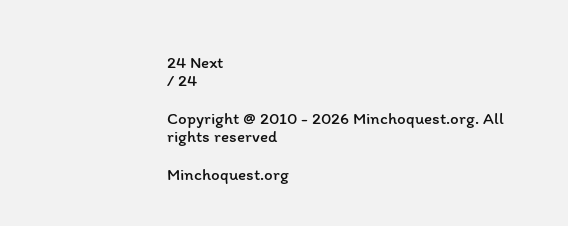24 Next
/ 24

Copyright @ 2010 - 2026 Minchoquest.org. All rights reserved

Minchoquest.org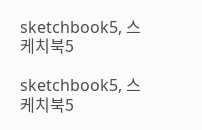sketchbook5, 스케치북5

sketchbook5, 스케치북5